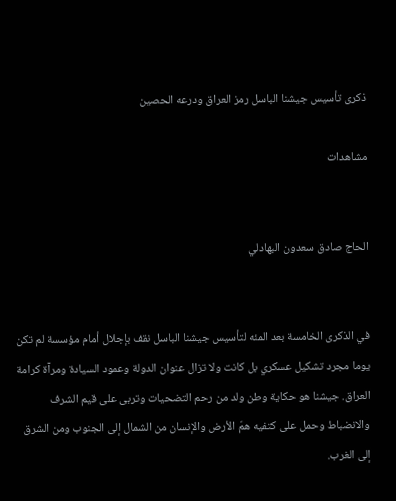ذكرى تأسيس جيشنا الباسل رمز العراق ودرعه الحصين

مشاهدات


الحاج صادق سعدون البهادلي


في الذكرى الخامسة بعد المئه لتأسيس جيشنا الباسل نقف بإجلال أمام مؤسسة لم تكن يوما مجرد تشكيل عسكري بل كانت ولا تزال عنوان الدولة وعمود السيادة ومرآة كرامة العراق. جيشنا هو حكاية وطن ولد من رحم التضحيات وتربى على قيم الشرف والانضباط وحمل على كتفيه همّ الأرض والإنسان من الشمال إلى الجنوب ومن الشرق إلى الغرب.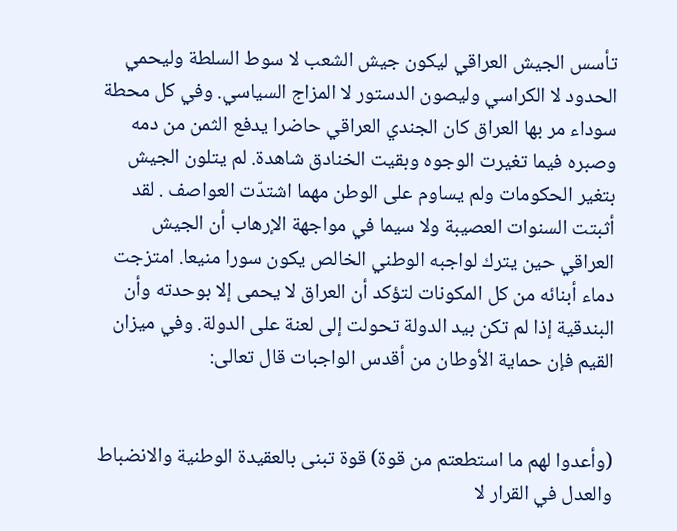تأسس الجيش العراقي ليكون جيش الشعب لا سوط السلطة وليحمي الحدود لا الكراسي وليصون الدستور لا المزاج السياسي. وفي كل محطة سوداء مر بها العراق كان الجندي العراقي حاضرا يدفع الثمن من دمه وصبره فيما تغيرت الوجوه وبقيت الخنادق شاهدة. لم يتلون الجيش بتغير الحكومات ولم يساوم على الوطن مهما اشتدّت العواصف . لقد أثبتت السنوات العصيبة ولا سيما في مواجهة الإرهاب أن الجيش العراقي حين يترك لواجبه الوطني الخالص يكون سورا منيعا. امتزجت دماء أبنائه من كل المكونات لتؤكد أن العراق لا يحمى إلا بوحدته وأن البندقية إذا لم تكن بيد الدولة تحولت إلى لعنة على الدولة. وفي ميزان القيم فإن حماية الأوطان من أقدس الواجبات قال تعالى:


(وأعدوا لهم ما استطعتم من قوة) قوة تبنى بالعقيدة الوطنية والانضباط والعدل في القرار لا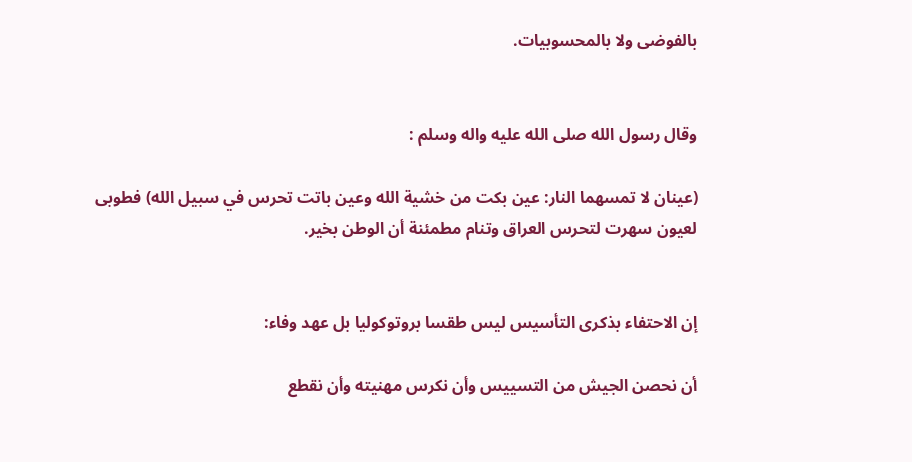بالفوضى ولا بالمحسوبيات.


وقال رسول الله صلى الله عليه واله وسلم :

(عينان لا تمسهما النار: عين بكت من خشية الله وعين باتت تحرس في سبيل الله) فطوبى لعيون سهرت لتحرس العراق وتنام مطمئنة أن الوطن بخير.


إن الاحتفاء بذكرى التأسيس ليس طقسا بروتوكوليا بل عهد وفاء:

أن نحصن الجيش من التسييس وأن نكرس مهنيته وأن نقطع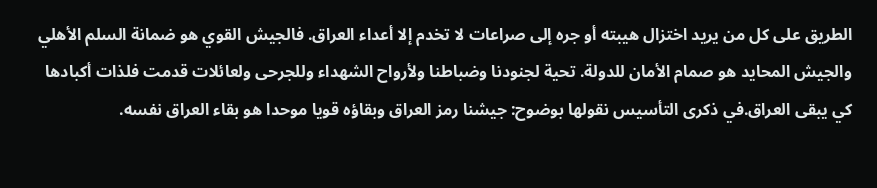الطريق على كل من يريد اختزال هيبته أو جره إلى صراعات لا تخدم إلا أعداء العراق. فالجيش القوي هو ضمانة السلم الأهلي والجيش المحايد هو صمام الأمان للدولة. تحية لجنودنا وضباطنا ولأرواح الشهداء وللجرحى ولعائلات قدمت فلذات أكبادها كي يبقى العراق.في ذكرى التأسيس نقولها بوضوح: جيشنا رمز العراق وبقاؤه قويا موحدا هو بقاء العراق نفسه.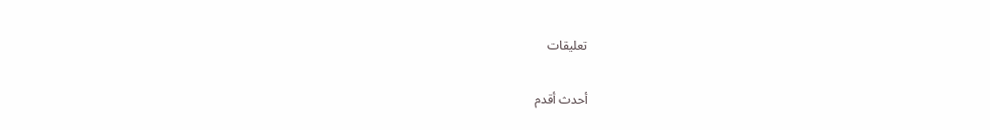تعليقات

أحدث أقدم